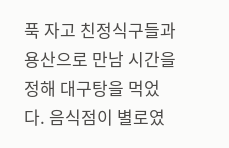푹 자고 친정식구들과 용산으로 만남 시간을 정해 대구탕을 먹었다. 음식점이 별로였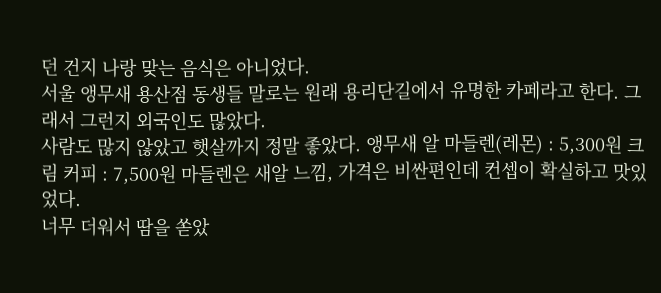던 건지 나랑 맞는 음식은 아니었다.
서울 앵무새 용산점 동생들 말로는 원래 용리단길에서 유명한 카페라고 한다. 그래서 그런지 외국인도 많았다.
사람도 많지 않았고 햇살까지 정말 좋았다. 앵무새 알 마들렌(레몬) : 5,300원 크림 커피 : 7,500원 마들렌은 새알 느낌, 가격은 비싼편인데 컨셉이 확실하고 맛있었다.
너무 더워서 땀을 쏟았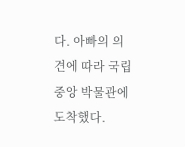다. 아빠의 의견에 따라 국립 중앙 박물관에 도착했다.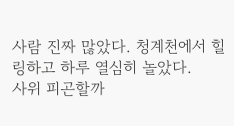사람 진짜 많았다. 청계천에서 힐링하고 하루 열심히 놀았다.
사위 피곤할까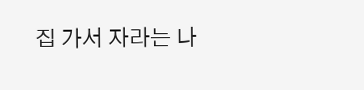집 가서 자라는 나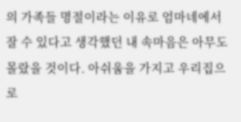의 가족들 명절이라는 이유로 엄마네에서 잘 수 있다고 생각했던 내 속마음은 아무도 몰랐을 것이다. 아쉬움을 가지고 우리집으로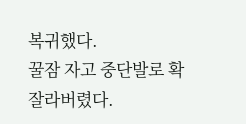복귀했다.
꿀잠 자고 중단발로 확 잘라버렸다.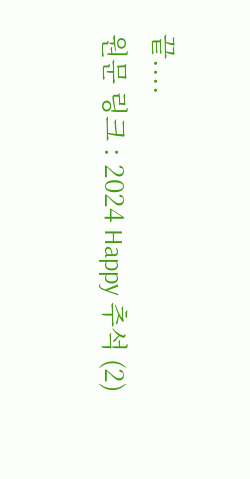끝....
원문 링크 : 2024 Happy 추석 (2)